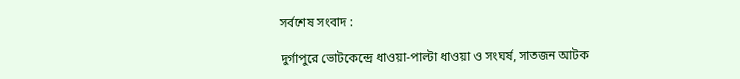সর্বশেষ সংবাদ :

দুর্গাপুরে ভোটকেন্দ্রে ধাওয়া-পাল্টা ধাওয়া ও সংঘর্ষ, সাতজন আটক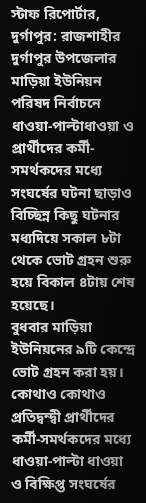স্টাফ রিপোর্টার, দুর্গাপুর: রাজশাহীর দুর্গাপুর উপজেলার মাড়িয়া ইউনিয়ন পরিষদ নির্বাচনে ধাওয়া-পাল্টাধাওয়া ও প্রার্থীদের কর্মী-সমর্থকদের মধ্যে সংঘর্ষের ঘটনা ছাড়াও বিচ্ছিন্ন কিছু ঘটনার মধ্যদিয়ে সকাল ৮টা থেকে ভোট গ্রহন শুরু হয়ে বিকাল ৪টায় শেষ হয়েছে।
বুধবার মাড়িয়া ইউনিয়নের ৯টি কেন্দ্রে ভোট গ্রহন করা হয়। কোথাও কোথাও প্রতিদ্বন্দ্বী প্রার্থীদের কর্মী-সমর্থকদের মধ্যে ধাওয়া-পাল্টা ধাওয়া ও বিক্ষিপ্ত সংঘর্ষের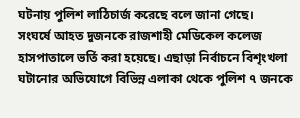ঘটনায় পুলিশ লাঠিচার্জ করেছে বলে জানা গেছে।
সংঘর্ষে আহত দুজনকে রাজশাহী মেডিকেল কলেজ হাসপাতালে ভর্তি করা হয়েছে। এছাড়া নির্বাচনে বিশৃংখলা ঘটানোর অভিযোগে বিভিন্ন এলাকা থেকে পুলিশ ৭ জনকে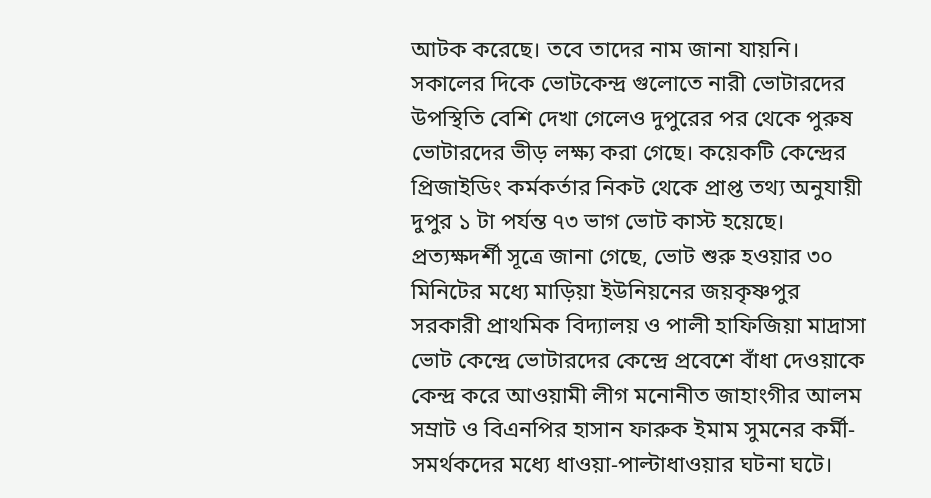আটক করেছে। তবে তাদের নাম জানা যায়নি।
সকালের দিকে ভোটকেন্দ্র গুলোতে নারী ভোটারদের উপস্থিতি বেশি দেখা গেলেও দুপুরের পর থেকে পুরুষ ভোটারদের ভীড় লক্ষ্য করা গেছে। কয়েকটি কেন্দ্রের প্রিজাইডিং কর্মকর্তার নিকট থেকে প্রাপ্ত তথ্য অনুযায়ী দুপুর ১ টা পর্যন্ত ৭৩ ভাগ ভোট কাস্ট হয়েছে।
প্রত্যক্ষদর্শী সূত্রে জানা গেছে, ভোট শুরু হওয়ার ৩০ মিনিটের মধ্যে মাড়িয়া ইউনিয়নের জয়কৃষ্ণপুর সরকারী প্রাথমিক বিদ্যালয় ও পালী হাফিজিয়া মাদ্রাসা ভোট কেন্দ্রে ভোটারদের কেন্দ্রে প্রবেশে বাঁধা দেওয়াকে কেন্দ্র করে আওয়ামী লীগ মনোনীত জাহাংগীর আলম সম্রাট ও বিএনপির হাসান ফারুক ইমাম সুমনের কর্মী-সমর্থকদের মধ্যে ধাওয়া-পাল্টাধাওয়ার ঘটনা ঘটে।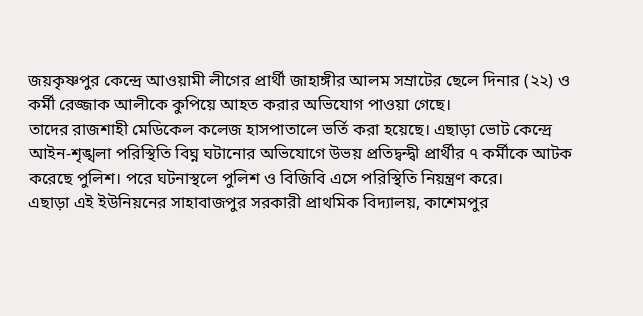জয়কৃষ্ণপুর কেন্দ্রে আওয়ামী লীগের প্রার্থী জাহাঙ্গীর আলম সম্রাটের ছেলে দিনার (২২) ও কর্মী রেজ্জাক আলীকে কুপিয়ে আহত করার অভিযোগ পাওয়া গেছে।
তাদের রাজশাহী মেডিকেল কলেজ হাসপাতালে ভর্তি করা হয়েছে। এছাড়া ভোট কেন্দ্রে আইন-শৃঙ্খলা পরিস্থিতি বিঘ্ন ঘটানোর অভিযোগে উভয় প্রতিদ্বন্দ্বী প্রার্থীর ৭ কর্মীকে আটক করেছে পুলিশ। পরে ঘটনাস্থলে পুলিশ ও বিজিবি এসে পরিস্থিতি নিয়ন্ত্রণ করে।
এছাড়া এই ইউনিয়নের সাহাবাজপুর সরকারী প্রাথমিক বিদ্যালয়, কাশেমপুর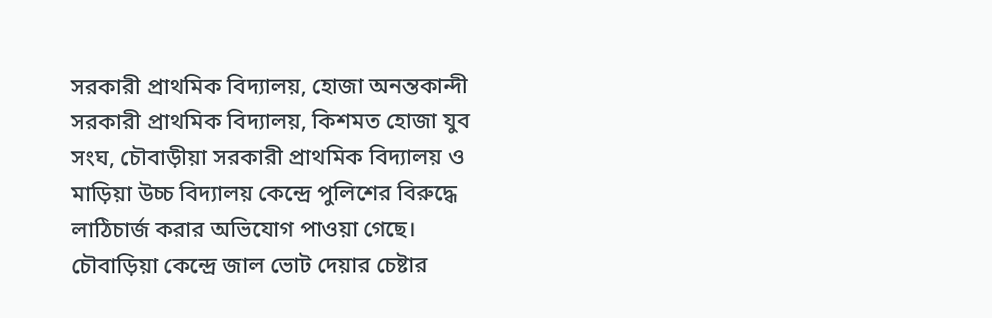সরকারী প্রাথমিক বিদ্যালয়, হোজা অনন্তকান্দী সরকারী প্রাথমিক বিদ্যালয়, কিশমত হোজা যুব সংঘ, চৌবাড়ীয়া সরকারী প্রাথমিক বিদ্যালয় ও মাড়িয়া উচ্চ বিদ্যালয় কেন্দ্রে পুলিশের বিরুদ্ধে লাঠিচার্জ করার অভিযোগ পাওয়া গেছে। চৌবাড়িয়া কেন্দ্রে জাল ভোট দেয়ার চেষ্টার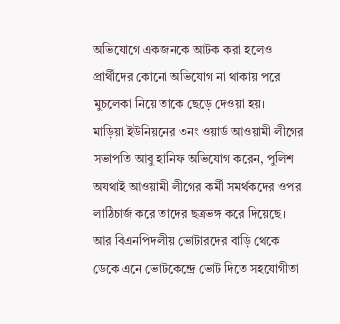অভিযোগে একজনকে আটক করা হলেও প্রার্থীদের কোনো অভিযোগ না থাকায় পরে মুচলেকা নিয়ে তাকে ছেড়ে দেওয়া হয়।
মাড়িয়া ইউনিয়নের ৩নং ওয়ার্ড আওয়ামী লীগের সভাপতি আবু হানিফ অভিযোগ করেন, পুলিশ অযথাই আওয়ামী লীগের কর্মী সমর্থকদের ওপর লাঠিচার্জ করে তাদের ছত্রভঙ্গ করে দিয়েছে। আর বিএনপিদলীয় ভোটারদের বাড়ি থেকে ডেকে এনে ভোটকেন্দ্রে ভোট দিতে সহযোগীতা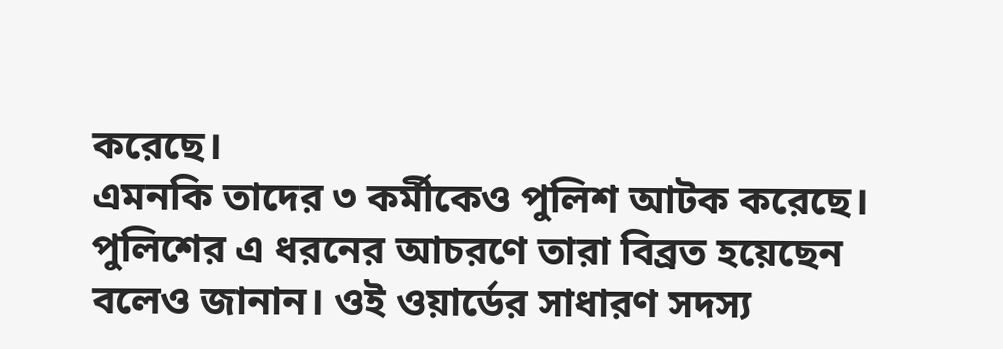করেছে।
এমনকি তাদের ৩ কর্মীকেও পুলিশ আটক করেছে। পুলিশের এ ধরনের আচরণে তারা বিব্রত হয়েছেন বলেও জানান। ওই ওয়ার্ডের সাধারণ সদস্য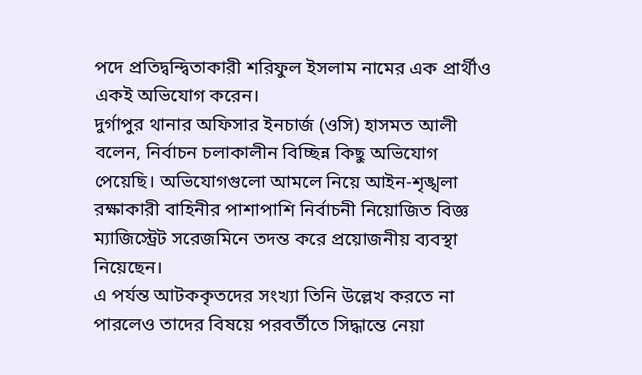পদে প্রতিদ্বন্দ্বিতাকারী শরিফুল ইসলাম নামের এক প্রার্থীও একই অভিযোগ করেন।
দুর্গাপুর থানার অফিসার ইনচার্জ (ওসি) হাসমত আলী বলেন, নির্বাচন চলাকালীন বিচ্ছিন্ন কিছু অভিযোগ পেয়েছি। অভিযোগগুলো আমলে নিয়ে আইন-শৃঙ্খলা রক্ষাকারী বাহিনীর পাশাপাশি নির্বাচনী নিয়োজিত বিজ্ঞ ম্যাজিস্ট্রেট সরেজমিনে তদন্ত করে প্রয়োজনীয় ব্যবস্থা নিয়েছেন।
এ পর্যন্ত আটককৃতদের সংখ্যা তিনি উল্লেখ করতে না পারলেও তাদের বিষয়ে পরবর্তীতে সিদ্ধান্তে নেয়া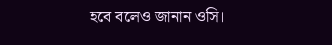হবে বলেও জানান ওসি।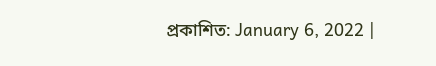প্রকাশিত: January 6, 2022 |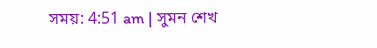সময়: 4:51 am | সুমন শেখ